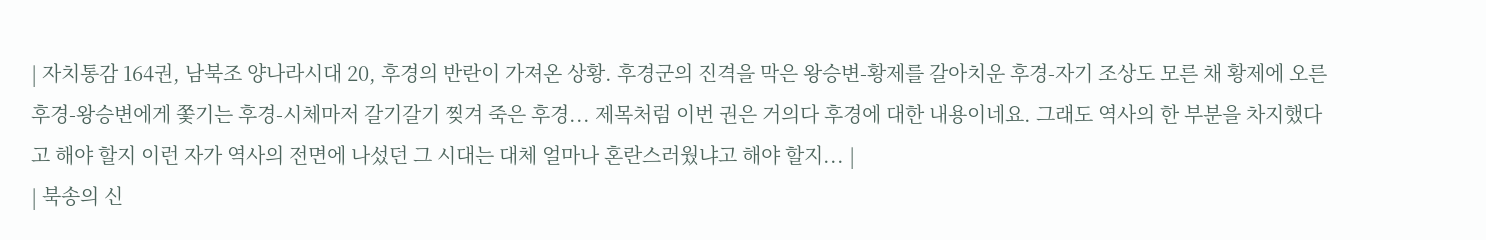| 자치통감 164권, 남북조 양나라시대 20, 후경의 반란이 가져온 상황. 후경군의 진격을 막은 왕승변-황제를 갈아치운 후경-자기 조상도 모른 채 황제에 오른 후경-왕승변에게 쫓기는 후경-시체마저 갈기갈기 찢겨 죽은 후경... 제목처럼 이번 권은 거의다 후경에 대한 내용이네요. 그래도 역사의 한 부분을 차지했다고 해야 할지 이런 자가 역사의 전면에 나섰던 그 시대는 대체 얼마나 혼란스러웠냐고 해야 할지... |
| 북송의 신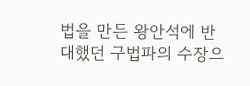법을 만든 왕안석에 반대했던 구법파의 수장으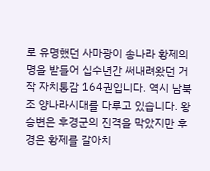로 유명했던 사마광이 송나라 황제의 명을 받들어 십수년간 써내려왔던 거작 자치통감 164권입니다. 역시 남북조 양나라시대를 다루고 있습니다. 왕승변은 후경군의 진격을 막았지만 후경은 황제를 갈아치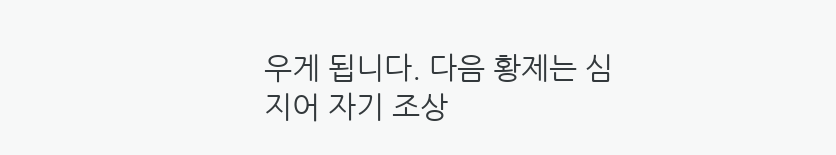우게 됩니다. 다음 황제는 심지어 자기 조상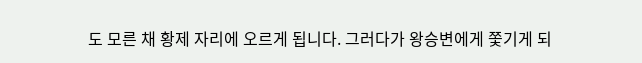도 모른 채 황제 자리에 오르게 됩니다. 그러다가 왕승변에게 쫓기게 되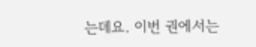는데요. 이번 권에서는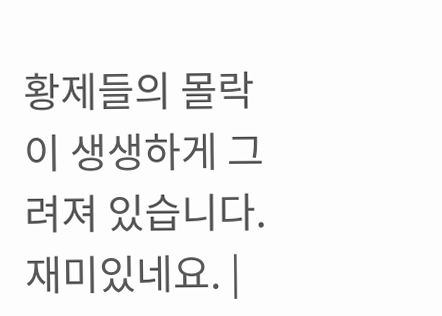황제들의 몰락이 생생하게 그려져 있습니다. 재미있네요. |